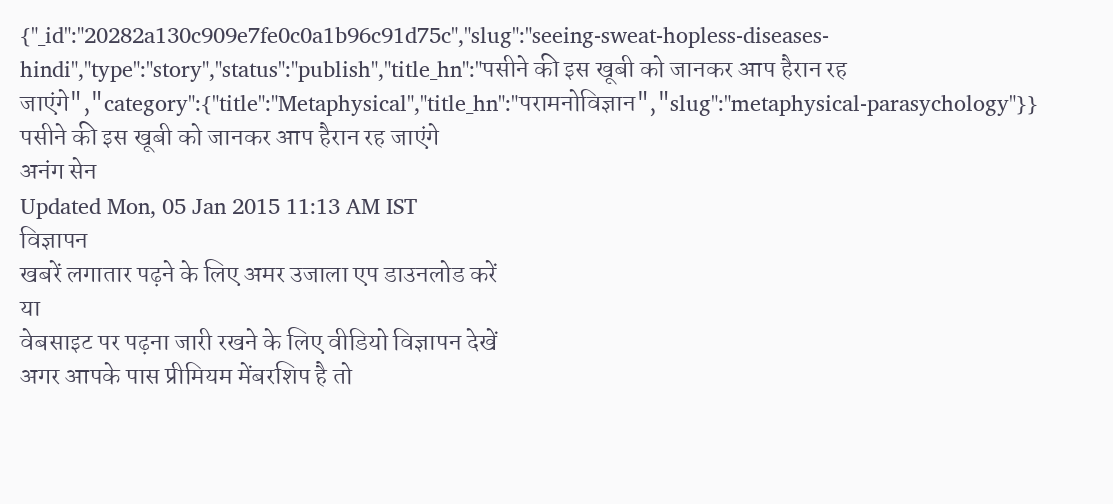{"_id":"20282a130c909e7fe0c0a1b96c91d75c","slug":"seeing-sweat-hopless-diseases-hindi","type":"story","status":"publish","title_hn":"पसीने की इस खूबी को जानकर आप हैरान रह जाएंगे","category":{"title":"Metaphysical","title_hn":"परामनोविज्ञान","slug":"metaphysical-parasychology"}}
पसीने की इस खूबी को जानकर आप हैरान रह जाएंगे
अनंग सेन
Updated Mon, 05 Jan 2015 11:13 AM IST
विज्ञापन
खबरें लगातार पढ़ने के लिए अमर उजाला एप डाउनलोड करें
या
वेबसाइट पर पढ़ना जारी रखने के लिए वीडियो विज्ञापन देखें
अगर आपके पास प्रीमियम मेंबरशिप है तो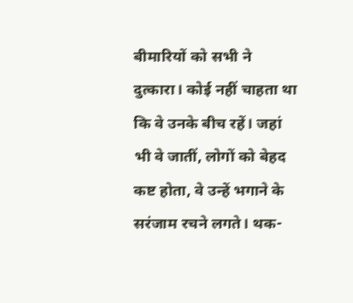बीमारियों को सभी ने दुत्कारा। कोई नहीं चाहता था कि वे उनके बीच रहें। जहां भी वे जातीं, लोगों को बेहद कष्ट होता, वे उन्हें भगाने के सरंजाम रचने लगते। थक-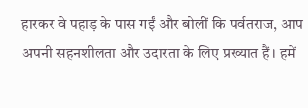हारकर वे पहाड़ के पास गईं और बोलीं कि पर्वतराज, आप अपनी सहनशीलता और उदारता के लिए प्रख्यात हैं। हमें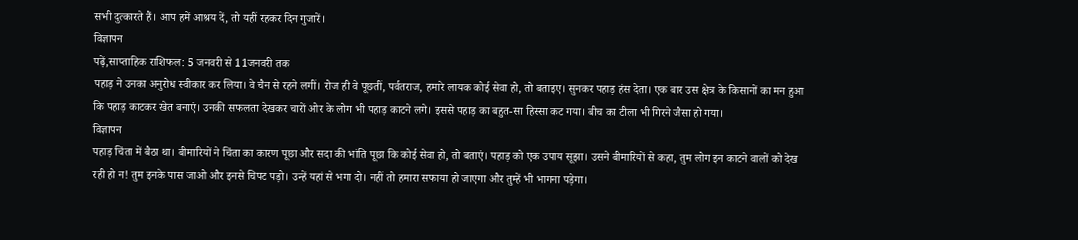सभी दुत्कारते हैं। आप हमें आश्रय दें, तो यहीं रहकर दिन गुजारें।
विज्ञापन
पढ़ें,साप्ताहिक राशिफल: 5 जनवरी से 11जनवरी तक
पहाड़ ने उनका अनुरोध स्वीकार कर लिया। वे चैन से रहने लगीं। रोज ही वे पूछतीं, पर्वतराज, हमारे लायक कोई सेवा हो, तो बताइए। सुनकर पहाड़ हंस देता। एक बार उस क्षेत्र के किसानों का मन हुआ कि पहाड़ काटकर खेत बनाएं। उनकी सफलता देखकर चारों ओर के लोग भी पहाड़ काटने लगे। इससे पहाड़ का बहुत-सा हिस्सा कट गया। बीच का टीला भी गिरने जैसा हो गया।
विज्ञापन
पहाड़ चिंता में बैठा था। बीमारियों ने चिंता का कारण पूछा और सदा की भांति पूछा कि कोई सेवा हो, तो बताएं। पहाड़ को एक उपाय सूझा। उसने बीमारियों से कहा, तुम लोग इन काटने वालों को देख रही हो न! तुम इनके पास जाओ और इनसे चिपट पड़ो। उन्हें यहां से भगा दो। नहीं तो हमारा सफाया हो जाएगा और तुम्हें भी भागना पड़ेगा।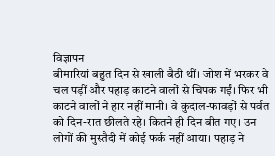विज्ञापन
बीमारियां बहुत दिन से खाली बैठी थीं। जोश में भरकर वे चल पड़ीं और पहाड़ काटने वालों से चिपक गईं। फिर भी काटने वालों ने हार नहीं मानी। वे कुदाल-फावड़ों से पर्वत को दिन-रात छीलते रहे। कितने ही दिन बीत गए। उन लोगों की मुस्तैदी में कोई फर्क नहीं आया। पहाड़ ने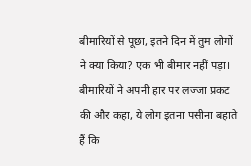बीमारियों से पूछा, इतने दिन में तुम लोगों ने क्या किया? एक भी बीमार नहीं पड़ा।
बीमारियों ने अपनी हार पर लज्जा प्रकट की और कहा, ये लोग इतना पसीना बहाते हैं कि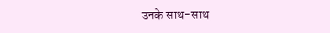उनके साथ-साथ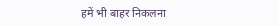हमें भी बाहर निकलना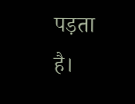पड़ता है।